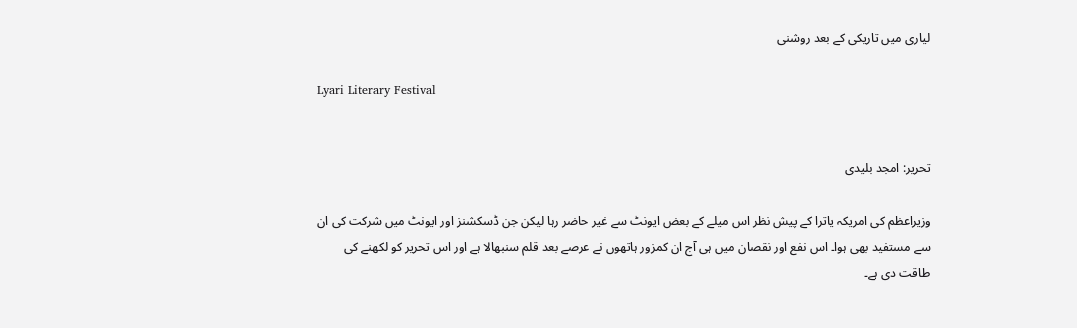لیاری میں تاریکی کے بعد روشنی

Lyari Literary Festival


تحریر: امجد بلیدی

وزیراعظم کی امریکہ یاترا کے پیش نظر اس میلے کے بعض ایونٹ سے غیر حاضر رہا لیکن جن ڈسکشنز اور ایونٹ میں شرکت کی ان سے مستفید بھی ہوا۔ اس نفع اور نقصان میں ہی آج ان کمزور ہاتھوں نے عرصے بعد قلم سنبھالا ہے اور اس تحریر کو لکھنے کی طاقت دی ہے۔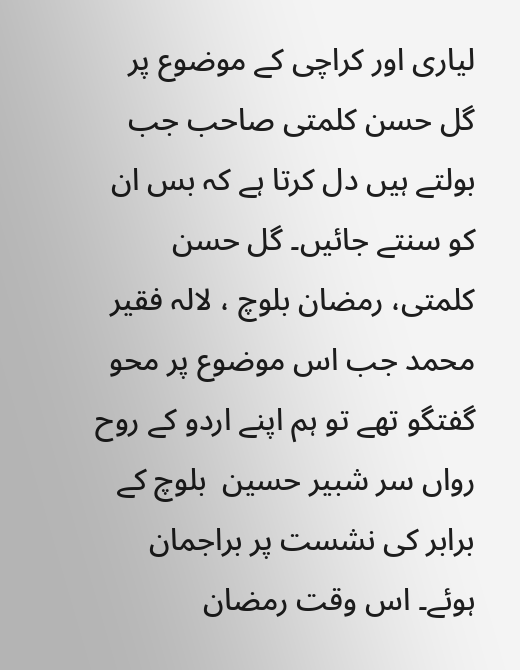لیاری اور کراچی کے موضوع پر گل حسن کلمتی صاحب جب بولتے ہیں دل کرتا ہے کہ بس ان کو سنتے جائیں۔ گل حسن کلمتی، رمضان بلوچ ، لالہ فقیر محمد جب اس موضوع پر محو گفتگو تھے تو ہم اپنے اردو کے روح رواں سر شبیر حسین  بلوچ کے برابر کی نشست پر براجمان ہوئے۔ اس وقت رمضان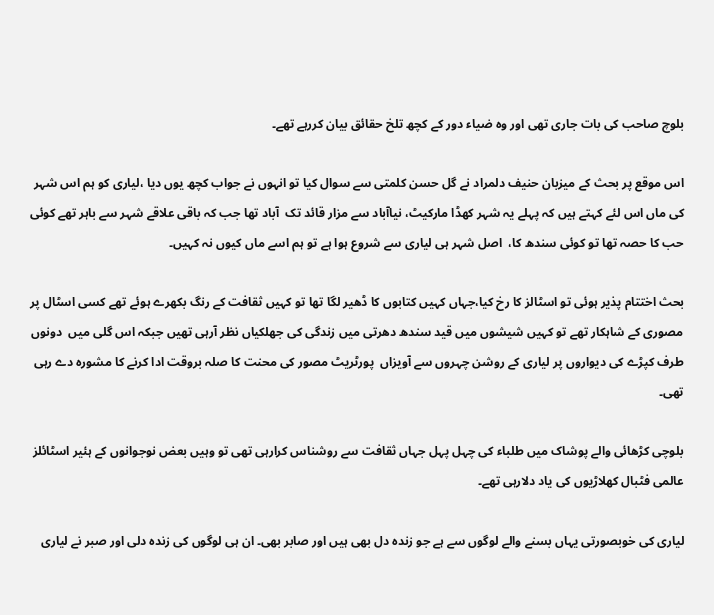بلوچ صاحب کی بات جاری تھی اور وہ ضیاء دور کے کچھ تلخ حقائق بیان کررہے تھے۔

اس موقع پر بحث کے میزبان حنیف دلمراد نے گل حسن کلمتی سے سوال کیا تو انہوں نے جواب کچھ یوں دیا ،لیاری کو ہم اس شہر کی ماں اس لئے کہتے ہیں کہ پہلے یہ شہر کھڈا مارکیٹ، نیاآباد سے مزار قائد تک  آباد تھا جب کہ باقی علاقے شہر سے باہر تھے کوئی حب کا حصہ تھا تو کوئی سندھ کا،  اصل شہر ہی لیاری سے شروع ہوا ہے تو ہم اسے ماں کیوں نہ کہیں۔

بحث اختتام پذیر ہوئی تو اسٹالز کا رخ کیا،جہاں کہیں کتابوں کا ڈھیر لگا تھا تو کہیں ثقافت کے رنگ بکھرے ہوئے تھے کسی اسٹال پر مصوری کے شاہکار تھے تو کہیں شیشوں میں قید سندھ دھرتی میں زندگی کی جھلکیاں نظر آرہی تھیں جبکہ اس گلی میں  دونوں طرف کپڑے کی دیواروں پر لیاری کے روشن چہروں سے آویزاں  پورٹریٹ مصور کی محنت کا صلہ بروقت ادا کرنے کا مشورہ دے رہی تھی۔

بلوچی کڑھائی والے پوشاک میں طلباء کی چہل پہل جہاں ثقافت سے روشناس کرارہی تھی تو وہیں بعض نوجوانوں کے ہئیر اسٹائلز عالمی فٹبال کھلاڑیوں کی یاد دلارہی تھے۔

لیاری کی خوبصورتی یہاں بسنے والے لوگوں سے ہے جو زندہ دل بھی ہیں اور صابر بھی۔ ان ہی لوگوں کی زندہ دلی اور صبر نے لیاری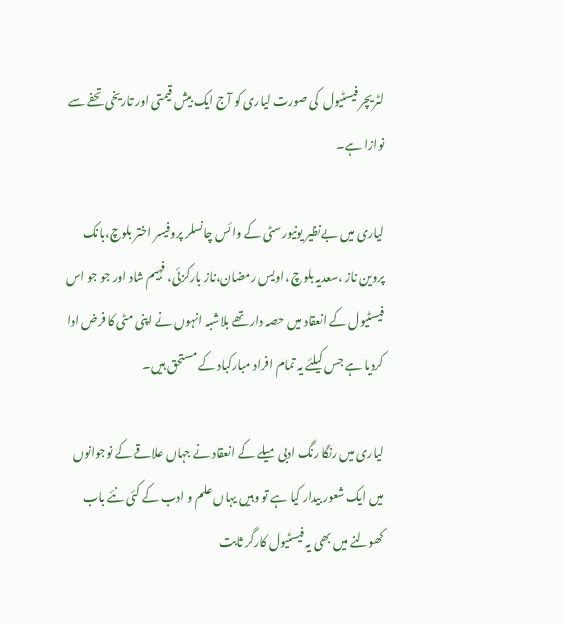لٹریچر فیسٹیول  کی صورت لیاری کو آج ایک بیش قیمتی اور تاریخی تحفے سے نوازا ہے۔

لیاری میں بےنظیر یونیورسٹی کے وائس چانسلر پروفیسر اختر بلوچ،بانک پروین ناز ،سعدیہ بلوچ ،اویس رمضان،ناز بارکزئی، فہیم شاد اور جو جو اس فیسٹیول کے انعقاد میں حصہ دار تھے بلاشبہ انہوں نے اپنی مٹی کا فرض ادا کردیا ہے جس کیلئے یہ تمام افراد مبارکباد کے مستحق ہیں۔

لیاری میں رنگا رنگ ادبی میلے کے انعقاد نے جہاں علاقے کے نوجوانوں میں ایک شعور بیدار کیا ہے تو وہیں یہاں علم و ادب کے کئی نئے باب کھولنے میں بھی یہ فیسٹیول کارگر ثابت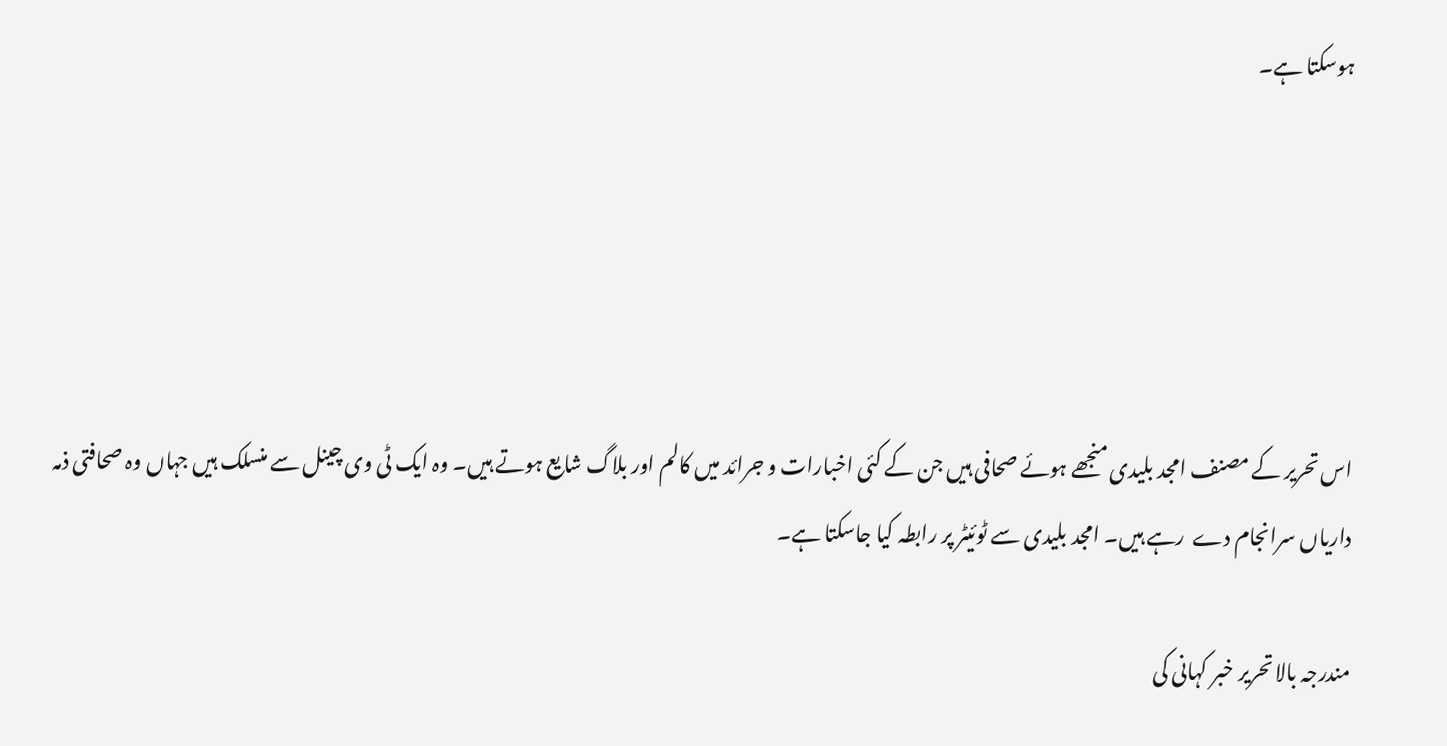ہوسکتا ہے۔





اس تحریر کے مصنف امجد بلیدی منجھے ہوئے صحافی ہیں جن کے کئی اخبارات و جرائد میں کالم اور بلاگ شایع ہوتے ہیں۔ وہ ایک ٹی وی چینل سے منسلک ہیں جہاں وہ صحافتی ذمہ داریاں سرانجام دے  رہے ہیں۔ امجد بلیدی سے ٹوئیٹر پر رابطہ کیا جاسکتا ہے۔

مندرجہ بالا تحریر خبر کہانی کی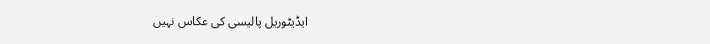ایڈیٹوریل پالیسی کی عکاس نہیں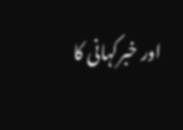اور خبرکہانی کا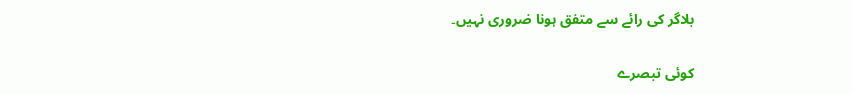بلاگر کی رائے سے متفق ہونا ضروری نہیں۔

کوئی تبصرے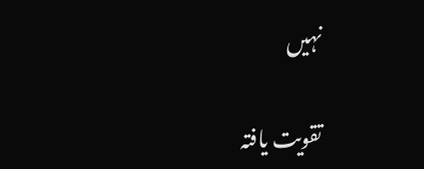نہیں

تقویت یافتہ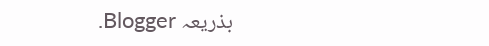بذریعہ Blogger.